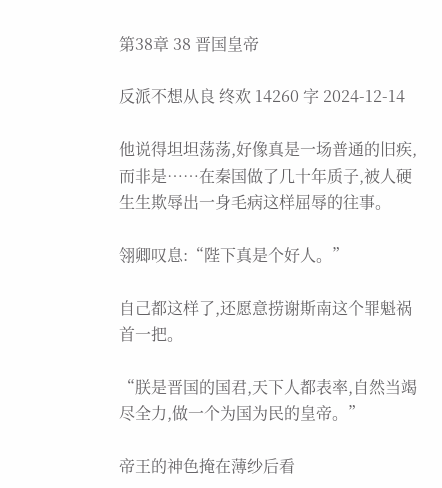第38章 38 晋国皇帝

反派不想从良 终欢 14260 字 2024-12-14

他说得坦坦荡荡,好像真是一场普通的旧疾,而非是……在秦国做了几十年质子,被人硬生生欺辱出一身毛病这样屈辱的往事。

翎卿叹息:“陛下真是个好人。”

自己都这样了,还愿意捞谢斯南这个罪魁祸首一把。

“朕是晋国的国君,天下人都表率,自然当竭尽全力,做一个为国为民的皇帝。”

帝王的神色掩在薄纱后看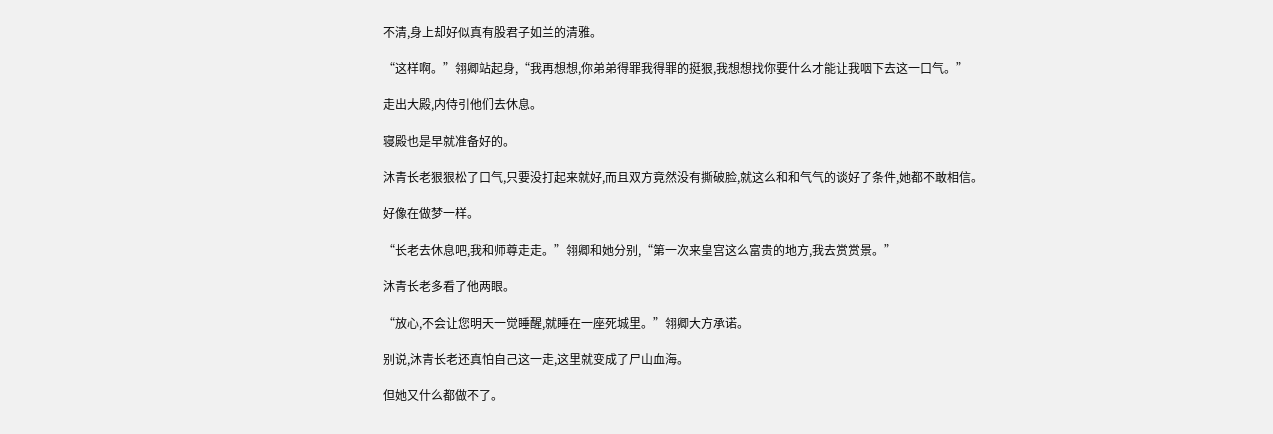不清,身上却好似真有股君子如兰的清雅。

“这样啊。”翎卿站起身,“我再想想,你弟弟得罪我得罪的挺狠,我想想找你要什么才能让我咽下去这一口气。”

走出大殿,内侍引他们去休息。

寝殿也是早就准备好的。

沐青长老狠狠松了口气,只要没打起来就好,而且双方竟然没有撕破脸,就这么和和气气的谈好了条件,她都不敢相信。

好像在做梦一样。

“长老去休息吧,我和师尊走走。”翎卿和她分别,“第一次来皇宫这么富贵的地方,我去赏赏景。”

沐青长老多看了他两眼。

“放心,不会让您明天一觉睡醒,就睡在一座死城里。”翎卿大方承诺。

别说,沐青长老还真怕自己这一走,这里就变成了尸山血海。

但她又什么都做不了。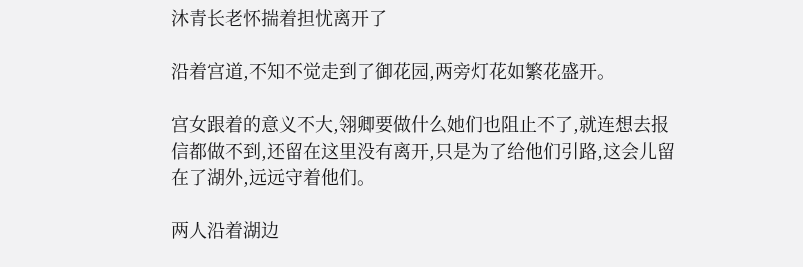沐青长老怀揣着担忧离开了

沿着宫道,不知不觉走到了御花园,两旁灯花如繁花盛开。

宫女跟着的意义不大,翎卿要做什么她们也阻止不了,就连想去报信都做不到,还留在这里没有离开,只是为了给他们引路,这会儿留在了湖外,远远守着他们。

两人沿着湖边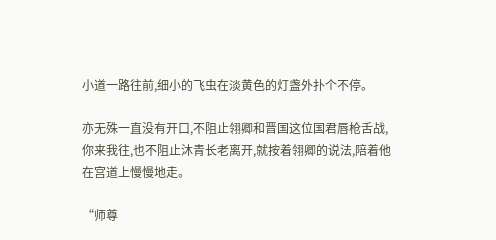小道一路往前,细小的飞虫在淡黄色的灯盏外扑个不停。

亦无殊一直没有开口,不阻止翎卿和晋国这位国君唇枪舌战,你来我往,也不阻止沐青长老离开,就按着翎卿的说法,陪着他在宫道上慢慢地走。

“师尊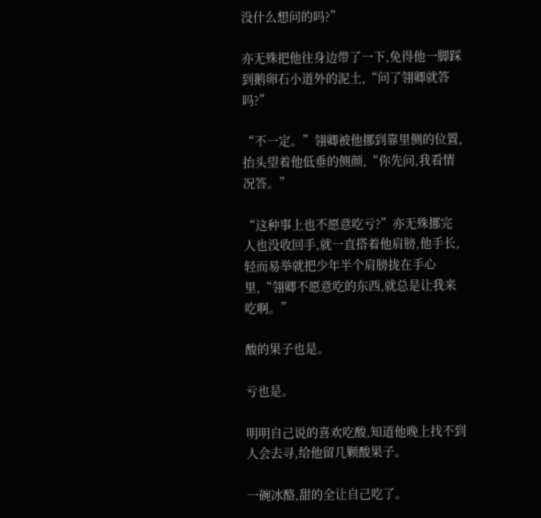没什么想问的吗?”

亦无殊把他往身边带了一下,免得他一脚踩到鹅卵石小道外的泥土,“问了翎卿就答吗?”

“不一定。”翎卿被他挪到靠里侧的位置,抬头望着他低垂的侧颜,“你先问,我看情况答。”

“这种事上也不愿意吃亏?”亦无殊挪完人也没收回手,就一直搭着他肩膀,他手长,轻而易举就把少年半个肩膀拢在手心里,“翎卿不愿意吃的东西,就总是让我来吃啊。”

酸的果子也是。

亏也是。

明明自己说的喜欢吃酸,知道他晚上找不到人会去寻,给他留几颗酸果子。

一碗冰酪,甜的全让自己吃了。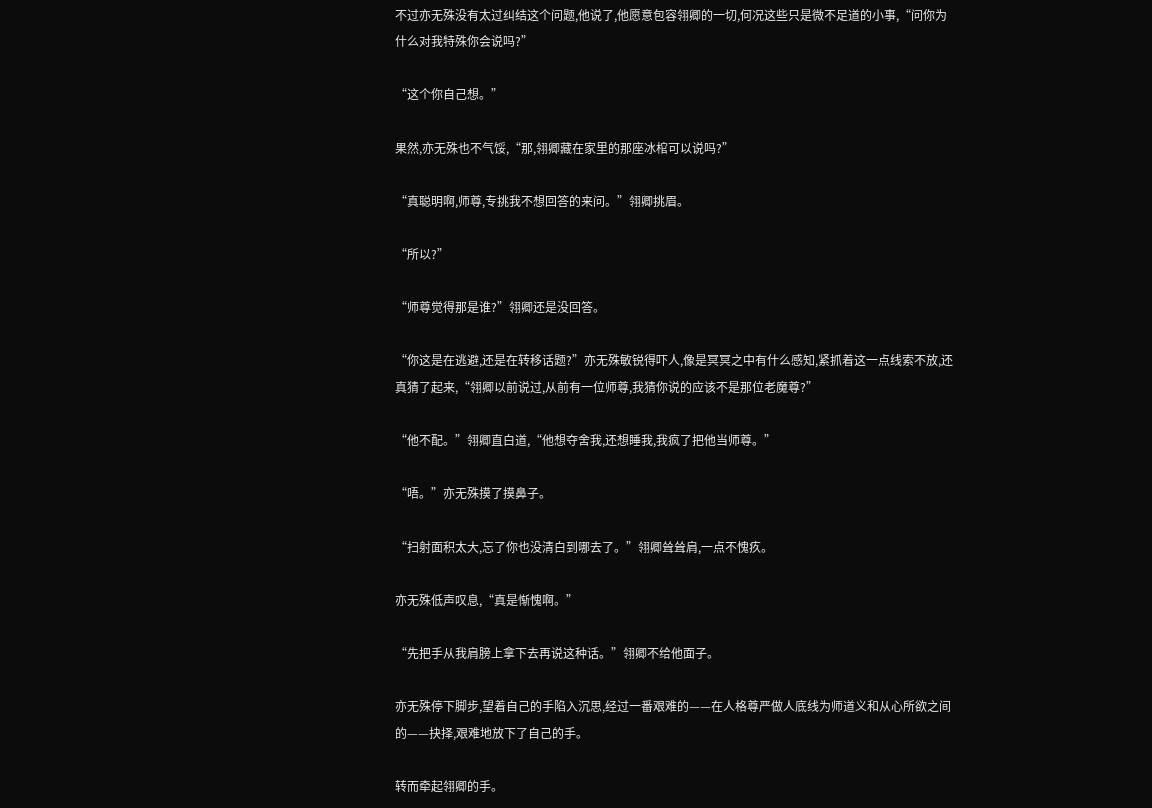不过亦无殊没有太过纠结这个问题,他说了,他愿意包容翎卿的一切,何况这些只是微不足道的小事,“问你为什么对我特殊你会说吗?”

“这个你自己想。”

果然,亦无殊也不气馁,“那,翎卿藏在家里的那座冰棺可以说吗?”

“真聪明啊,师尊,专挑我不想回答的来问。”翎卿挑眉。

“所以?”

“师尊觉得那是谁?”翎卿还是没回答。

“你这是在逃避,还是在转移话题?”亦无殊敏锐得吓人,像是冥冥之中有什么感知,紧抓着这一点线索不放,还真猜了起来,“翎卿以前说过,从前有一位师尊,我猜你说的应该不是那位老魔尊?”

“他不配。”翎卿直白道,“他想夺舍我,还想睡我,我疯了把他当师尊。”

“唔。”亦无殊摸了摸鼻子。

“扫射面积太大,忘了你也没清白到哪去了。”翎卿耸耸肩,一点不愧疚。

亦无殊低声叹息,“真是惭愧啊。”

“先把手从我肩膀上拿下去再说这种话。”翎卿不给他面子。

亦无殊停下脚步,望着自己的手陷入沉思,经过一番艰难的——在人格尊严做人底线为师道义和从心所欲之间的——抉择,艰难地放下了自己的手。

转而牵起翎卿的手。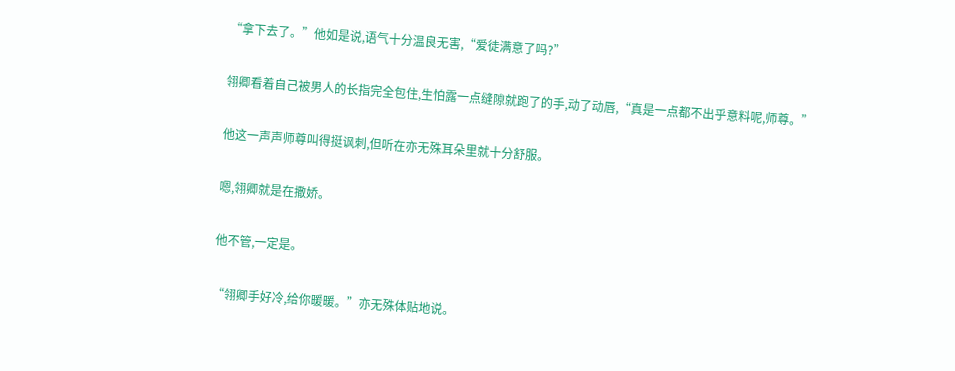“拿下去了。”他如是说,语气十分温良无害,“爱徒满意了吗?”

翎卿看着自己被男人的长指完全包住,生怕露一点缝隙就跑了的手,动了动唇,“真是一点都不出乎意料呢,师尊。”

他这一声声师尊叫得挺讽刺,但听在亦无殊耳朵里就十分舒服。

嗯,翎卿就是在撒娇。

他不管,一定是。

“翎卿手好冷,给你暖暖。”亦无殊体贴地说。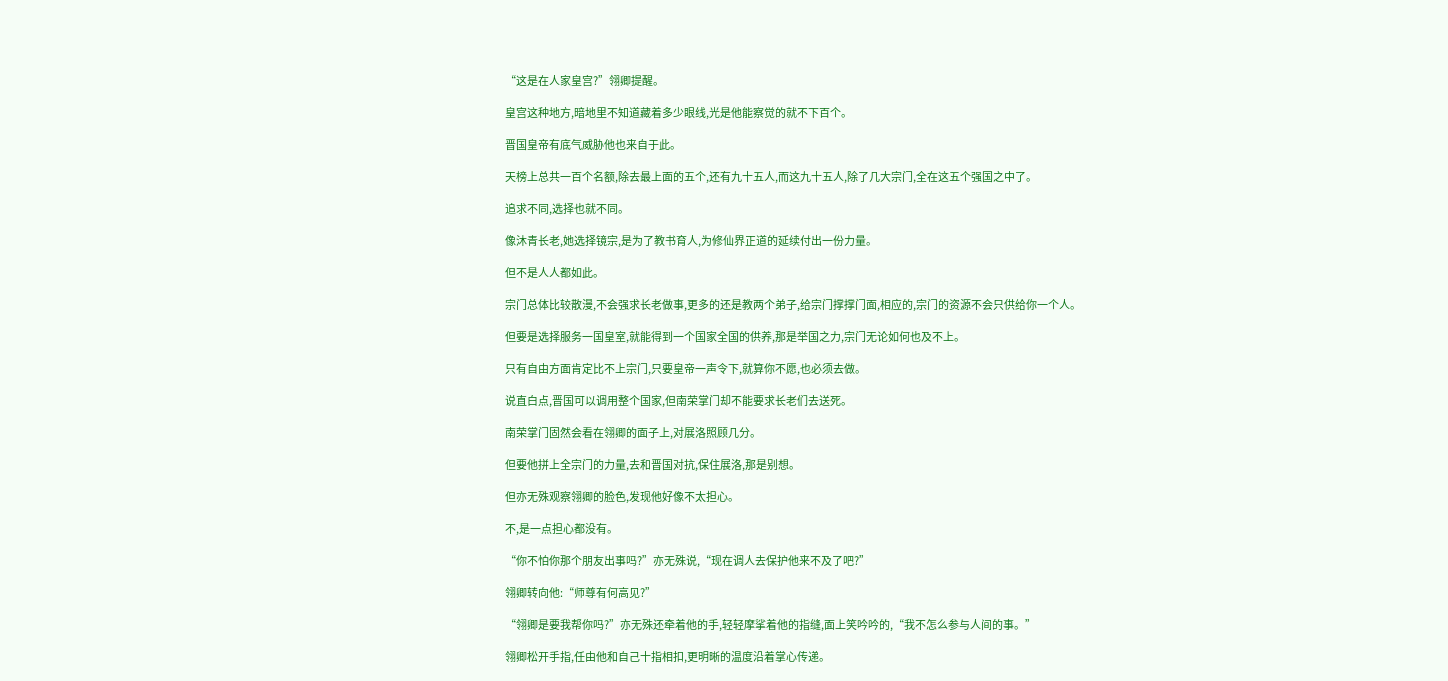“这是在人家皇宫?”翎卿提醒。

皇宫这种地方,暗地里不知道藏着多少眼线,光是他能察觉的就不下百个。

晋国皇帝有底气威胁他也来自于此。

天榜上总共一百个名额,除去最上面的五个,还有九十五人,而这九十五人,除了几大宗门,全在这五个强国之中了。

追求不同,选择也就不同。

像沐青长老,她选择镜宗,是为了教书育人,为修仙界正道的延续付出一份力量。

但不是人人都如此。

宗门总体比较散漫,不会强求长老做事,更多的还是教两个弟子,给宗门撑撑门面,相应的,宗门的资源不会只供给你一个人。

但要是选择服务一国皇室,就能得到一个国家全国的供养,那是举国之力,宗门无论如何也及不上。

只有自由方面肯定比不上宗门,只要皇帝一声令下,就算你不愿,也必须去做。

说直白点,晋国可以调用整个国家,但南荣掌门却不能要求长老们去送死。

南荣掌门固然会看在翎卿的面子上,对展洛照顾几分。

但要他拼上全宗门的力量,去和晋国对抗,保住展洛,那是别想。

但亦无殊观察翎卿的脸色,发现他好像不太担心。

不,是一点担心都没有。

“你不怕你那个朋友出事吗?”亦无殊说,“现在调人去保护他来不及了吧?”

翎卿转向他:“师尊有何高见?”

“翎卿是要我帮你吗?”亦无殊还牵着他的手,轻轻摩挲着他的指缝,面上笑吟吟的,“我不怎么参与人间的事。”

翎卿松开手指,任由他和自己十指相扣,更明晰的温度沿着掌心传递。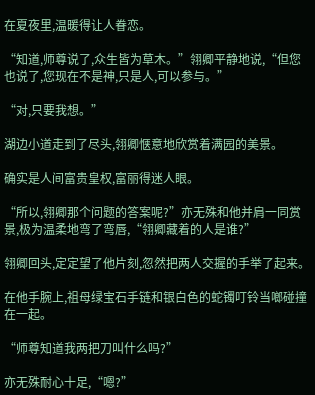在夏夜里,温暖得让人眷恋。

“知道,师尊说了,众生皆为草木。”翎卿平静地说,“但您也说了,您现在不是神,只是人,可以参与。”

“对,只要我想。”

湖边小道走到了尽头,翎卿惬意地欣赏着满园的美景。

确实是人间富贵皇权,富丽得迷人眼。

“所以,翎卿那个问题的答案呢?”亦无殊和他并肩一同赏景,极为温柔地弯了弯唇,“翎卿藏着的人是谁?”

翎卿回头,定定望了他片刻,忽然把两人交握的手举了起来。

在他手腕上,祖母绿宝石手链和银白色的蛇镯叮铃当啷碰撞在一起。

“师尊知道我两把刀叫什么吗?”

亦无殊耐心十足,“嗯?”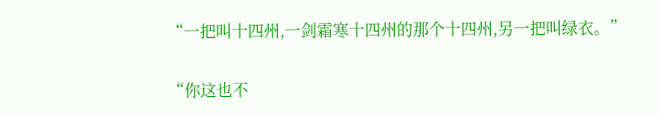“一把叫十四州,一剑霜寒十四州的那个十四州,另一把叫绿衣。”

“你这也不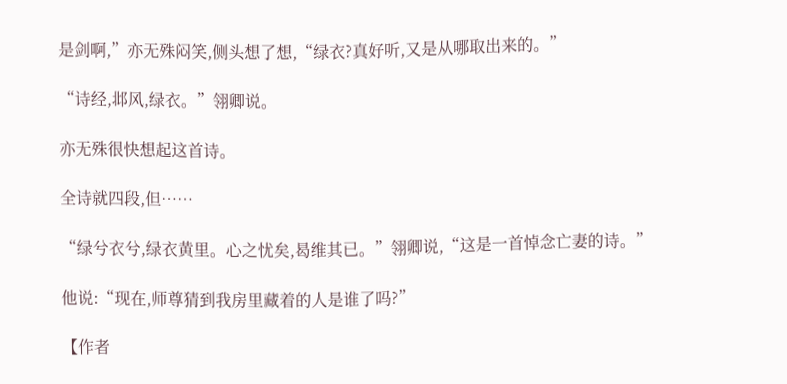是剑啊,”亦无殊闷笑,侧头想了想,“绿衣?真好听,又是从哪取出来的。”

“诗经,邶风,绿衣。”翎卿说。

亦无殊很快想起这首诗。

全诗就四段,但……

“绿兮衣兮,绿衣黄里。心之忧矣,曷维其已。”翎卿说,“这是一首悼念亡妻的诗。”

他说:“现在,师尊猜到我房里藏着的人是谁了吗?”

【作者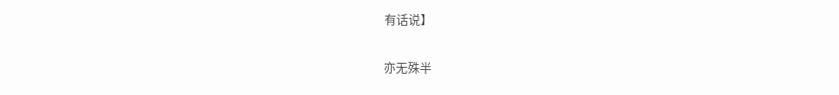有话说】

亦无殊半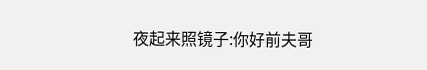夜起来照镜子:你好前夫哥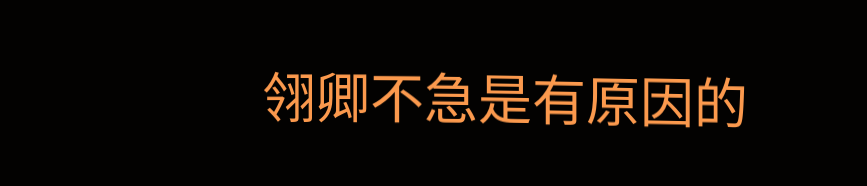翎卿不急是有原因的